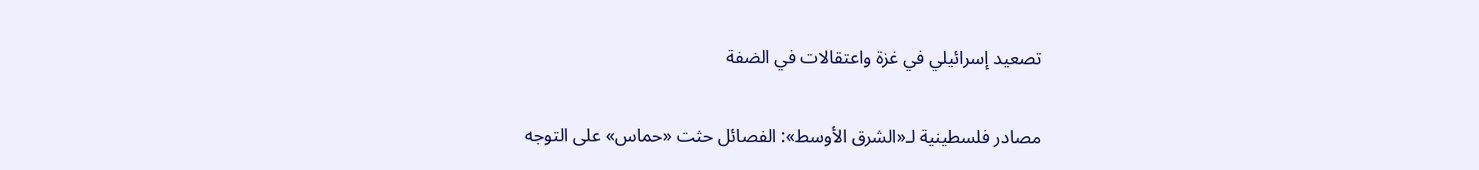تصعيد إسرائيلي في غزة واعتقالات في الضفة

مصادر فلسطينية لـ«الشرق الأوسط»: الفصائل حثت «حماس» على التوجه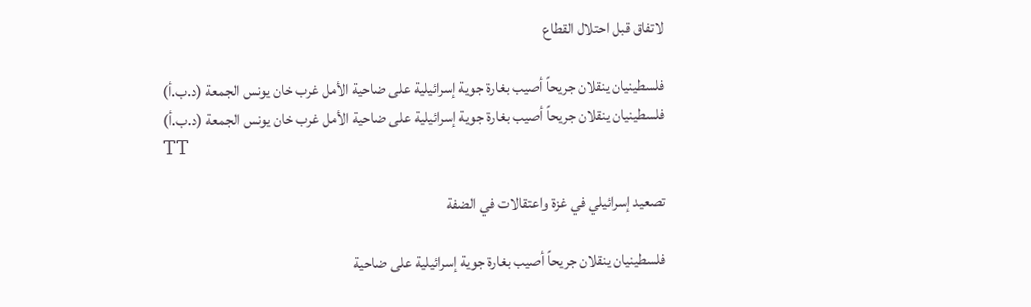لاتفاق قبل احتلال القطاع

فلسطينيان ينقلان جريحاً أصيب بغارة جوية إسرائيلية على ضاحية الأمل غرب خان يونس الجمعة (د.ب.أ)
فلسطينيان ينقلان جريحاً أصيب بغارة جوية إسرائيلية على ضاحية الأمل غرب خان يونس الجمعة (د.ب.أ)
TT

تصعيد إسرائيلي في غزة واعتقالات في الضفة

فلسطينيان ينقلان جريحاً أصيب بغارة جوية إسرائيلية على ضاحية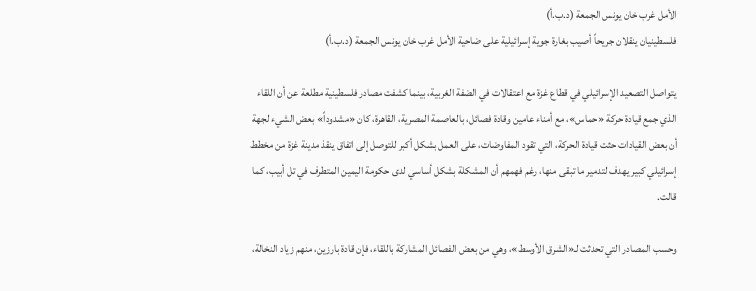الأمل غرب خان يونس الجمعة (د.ب.أ)
فلسطينيان ينقلان جريحاً أصيب بغارة جوية إسرائيلية على ضاحية الأمل غرب خان يونس الجمعة (د.ب.أ)

يتواصل التصعيد الإسرائيلي في قطاع غزة مع اعتقالات في الضفة الغربية، بينما كشفت مصادر فلسطينية مطلعة عن أن اللقاء الذي جمع قيادة حركة «حماس»، مع أمناء عامين وقادة فصائل، بالعاصمة المصرية، القاهرة، كان «مشدوداً» بعض الشيء لجهة أن بعض القيادات حثت قيادة الحركة، التي تقود المفاوضات، على العمل بشكل أكبر للتوصل إلى اتفاق ينقذ مدينة غزة من مخطط إسرائيلي كبير يهدف لتدمير ما تبقى منها، رغم فهمهم أن المشكلة بشكل أساسي لدى حكومة اليمين المتطرف في تل أبيب، كما قالت.

وحسب المصادر التي تحدثت لـ«الشرق الأوسط»، وهي من بعض الفصائل المشاركة باللقاء، فإن قادة بارزين، منهم زياد النخالة،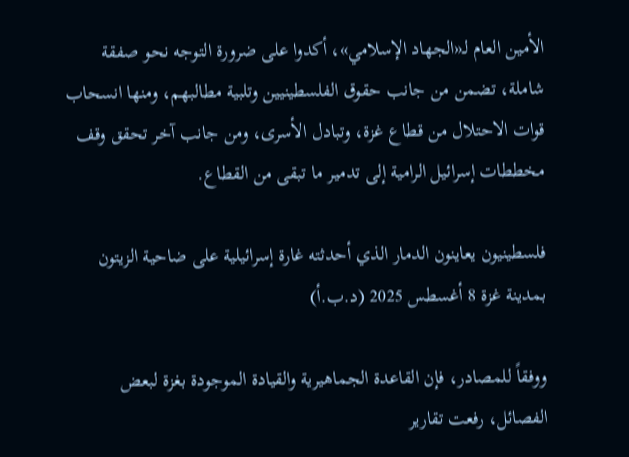الأمين العام لـ«الجهاد الإسلامي»، أكدوا على ضرورة التوجه نحو صفقة شاملة، تضمن من جانب حقوق الفلسطينيين وتلبية مطالبهم، ومنها انسحاب قوات الاحتلال من قطاع غزة، وتبادل الأسرى، ومن جانب آخر تحقق وقف مخططات إسرائيل الرامية إلى تدمير ما تبقى من القطاع.

فلسطينيون يعاينون الدمار الذي أحدثته غارة إسرائيلية على ضاحية الزيتون بمدينة غزة 8 أغسطس 2025 (د.ب.أ)

ووفقاً للمصادر، فإن القاعدة الجماهيرية والقيادة الموجودة بغزة لبعض الفصائل، رفعت تقارير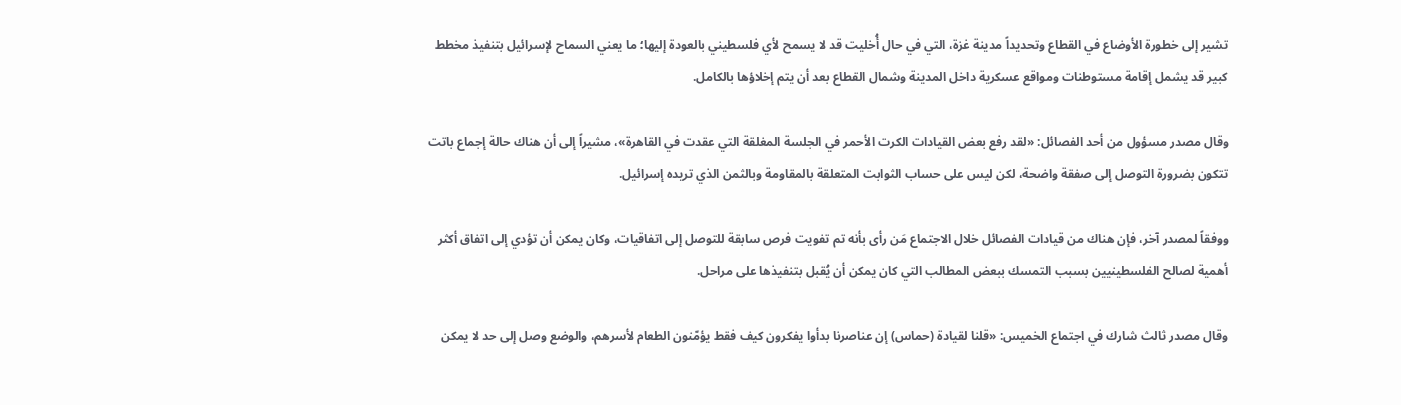تشير إلى خطورة الأوضاع في القطاع وتحديداً مدينة غزة، التي في حال أُخليت قد لا يسمح لأي فلسطيني بالعودة إليها؛ ما يعني السماح لإسرائيل بتنفيذ مخطط كبير قد يشمل إقامة مستوطنات ومواقع عسكرية داخل المدينة وشمال القطاع بعد أن يتم إخلاؤها بالكامل.

وقال مصدر مسؤول من أحد الفصائل: «لقد رفع بعض القيادات الكرت الأحمر في الجلسة المغلقة التي عقدت في القاهرة»، مشيراً إلى أن هناك حالة إجماع باتت تتكون بضرورة التوصل إلى صفقة واضحة، لكن ليس على حساب الثوابت المتعلقة بالمقاومة وبالثمن الذي تريده إسرائيل.

ووفقاً لمصدر آخر، فإن هناك من قيادات الفصائل خلال الاجتماع مَن رأى بأنه تم تفويت فرص سابقة للتوصل إلى اتفاقيات، وكان يمكن أن تؤدي إلى اتفاق أكثر أهمية لصالح الفلسطينيين بسبب التمسك ببعض المطالب التي كان يمكن أن يُقبل بتنفيذها على مراحل.

وقال مصدر ثالث شارك في اجتماع الخميس: «قلنا لقيادة (حماس) إن عناصرنا بدأوا يفكرون كيف فقط يؤمّنون الطعام لأسرهم، والوضع وصل إلى حد لا يمكن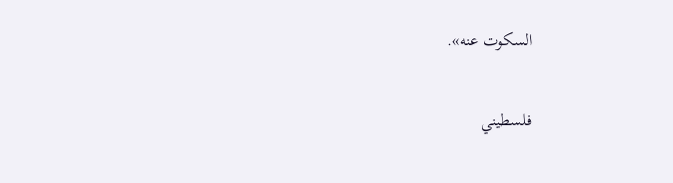السكوت عنه».

فلسطيني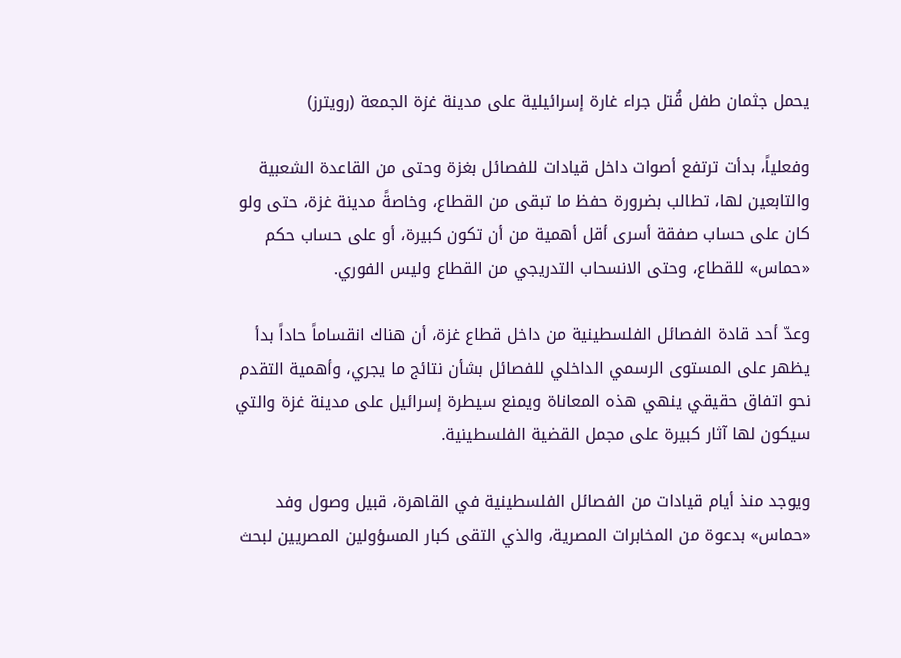يحمل جثمان طفل قُتل جراء غارة إسرائيلية على مدينة غزة الجمعة (رويترز)

وفعلياً، بدأت ترتفع أصوات داخل قيادات للفصائل بغزة وحتى من القاعدة الشعبية والتابعين لها، تطالب بضرورة حفظ ما تبقى من القطاع، وخاصةً مدينة غزة، حتى ولو كان على حساب صفقة أسرى أقل أهمية من أن تكون كبيرة، أو على حساب حكم «حماس» للقطاع، وحتى الانسحاب التدريجي من القطاع وليس الفوري.

وعدّ أحد قادة الفصائل الفلسطينية من داخل قطاع غزة، أن هناك انقساماً حاداً بدأ يظهر على المستوى الرسمي الداخلي للفصائل بشأن نتائج ما يجري، وأهمية التقدم نحو اتفاق حقيقي ينهي هذه المعاناة ويمنع سيطرة إسرائيل على مدينة غزة والتي سيكون لها آثار كبيرة على مجمل القضية الفلسطينية.

ويوجد منذ أيام قيادات من الفصائل الفلسطينية في القاهرة، قبيل وصول وفد «حماس» بدعوة من المخابرات المصرية، والذي التقى كبار المسؤولين المصريين لبحث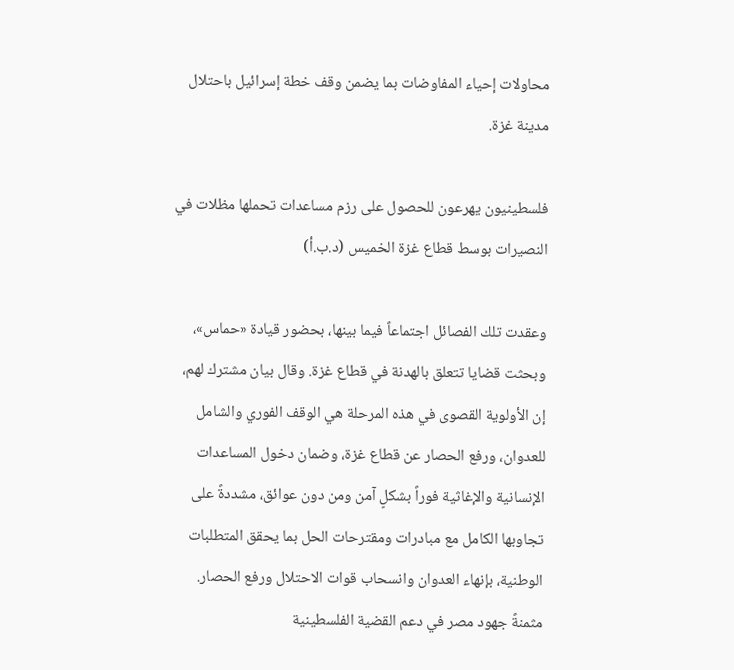محاولات إحياء المفاوضات بما يضمن وقف خطة إسرائيل باحتلال مدينة غزة.

فلسطينيون يهرعون للحصول على رزم مساعدات تحملها مظلات في النصيرات بوسط قطاع غزة الخميس (د.ب.أ)

وعقدت تلك الفصائل اجتماعاً فيما بينها، بحضور قيادة «حماس»، وبحثت قضايا تتعلق بالهدنة في قطاع غزة. وقال بيان مشترك لهم، إن الأولوية القصوى في هذه المرحلة هي الوقف الفوري والشامل للعدوان، ورفع الحصار عن قطاع غزة، وضمان دخول المساعدات الإنسانية والإغاثية فوراً بشكلٍ آمن ومن دون عوائق، مشددةً على تجاوبها الكامل مع مبادرات ومقترحات الحل بما يحقق المتطلبات الوطنية، بإنهاء العدوان وانسحاب قوات الاحتلال ورفع الحصار. مثمنةً جهود مصر في دعم القضية الفلسطينية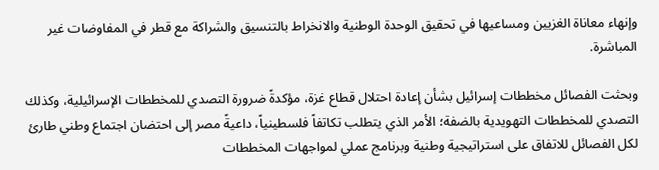وإنهاء معاناة الغزيين ومساعيها في تحقيق الوحدة الوطنية والانخراط بالتنسيق والشراكة مع قطر في المفاوضات غير المباشرة.

وبحثت الفصائل مخططات إسرائيل بشأن إعادة احتلال قطاع غزة، مؤكدةً ضرورة التصدي للمخططات الإسرائيلية، وكذلك التصدي للمخططات التهويدية بالضفة؛ الأمر الذي يتطلب تكاتفاً فلسطينياً، داعيةً مصر إلى احتضان اجتماع وطني طارئ لكل الفصائل للاتفاق على استراتيجية وطنية وبرنامج عملي لمواجهات المخططات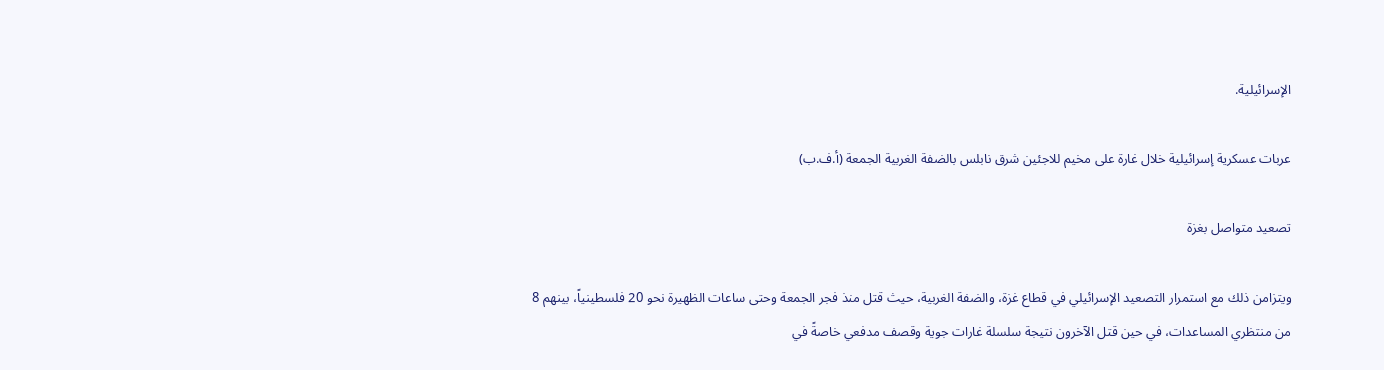الإسرائيلية.

عربات عسكرية إسرائيلية خلال غارة على مخيم للاجئين شرق نابلس بالضفة الغربية الجمعة (أ.ف.ب)

تصعيد متواصل بغزة

ويتزامن ذلك مع استمرار التصعيد الإسرائيلي في قطاع غزة، والضفة الغربية، حيث قتل منذ فجر الجمعة وحتى ساعات الظهيرة نحو 20 فلسطينياً، بينهم 8 من منتظري المساعدات، في حين قتل الآخرون نتيجة سلسلة غارات جوية وقصف مدفعي خاصةً في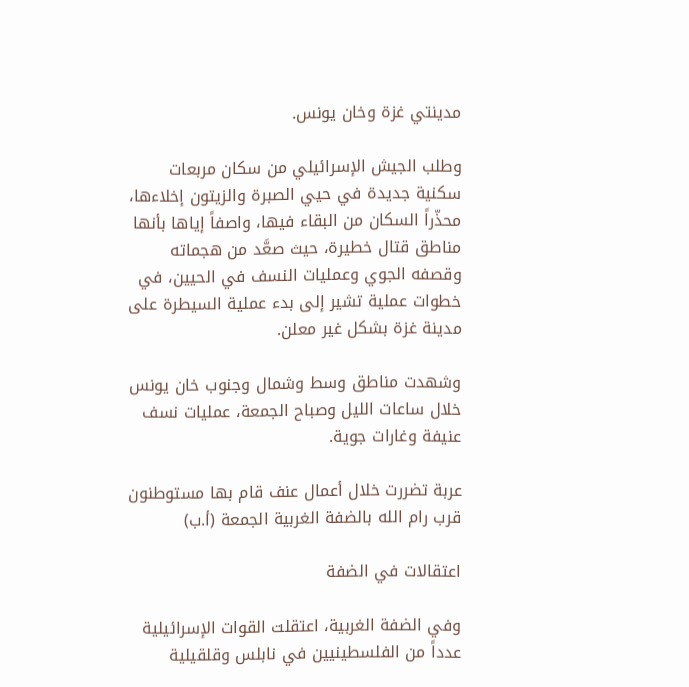مدينتي غزة وخان يونس.

وطلب الجيش الإسرائيلي من سكان مربعات سكنية جديدة في حيي الصبرة والزيتون إخلاءها، محذّراً السكان من البقاء فيها، واصفاً إياها بأنها مناطق قتال خطيرة، حيث صعَّد من هجماته وقصفه الجوي وعمليات النسف في الحيين، في خطوات عملية تشير إلى بدء عملية السيطرة على مدينة غزة بشكل غير معلن.

وشهدت مناطق وسط وشمال وجنوب خان يونس خلال ساعات الليل وصباح الجمعة، عمليات نسف عنيفة وغارات جوية.

عربة تضررت خلال أعمال عنف قام بها مستوطنون قرب رام الله بالضفة الغربية الجمعة (أ.ب)

اعتقالات في الضفة

وفي الضفة الغربية، اعتقلت القوات الإسرائيلية عدداً من الفلسطينيين في نابلس وقلقيلية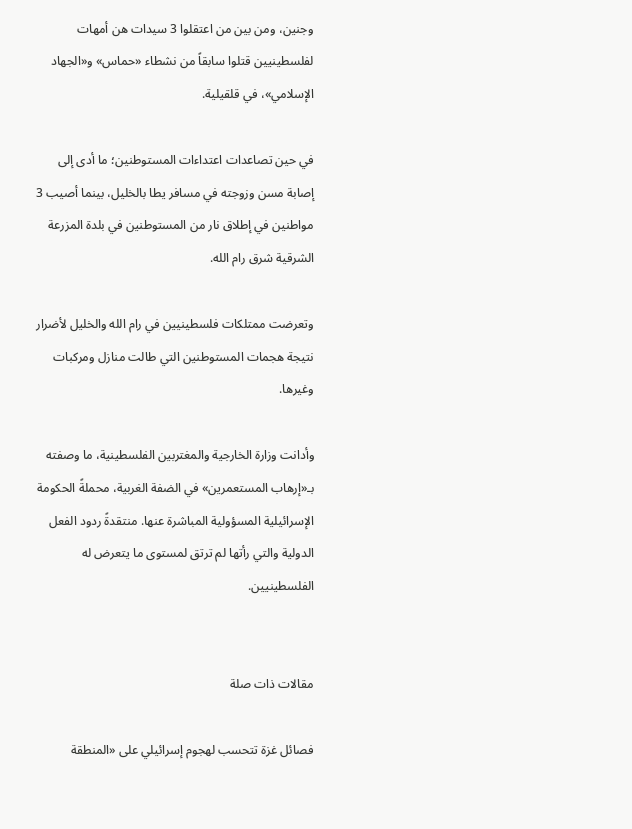وجنين، ومن بين من اعتقلوا 3 سيدات هن أمهات لفلسطينيين قتلوا سابقاً من نشطاء «حماس» و«الجهاد الإسلامي»، في قلقيلية.

في حين تصاعدات اعتداءات المستوطنين؛ ما أدى إلى إصابة مسن وزوجته في مسافر يطا بالخليل، بينما أصيب 3 مواطنين في إطلاق نار من المستوطنين في بلدة المزرعة الشرقية شرق رام الله.

وتعرضت ممتلكات فلسطينيين في رام الله والخليل لأضرار نتيجة هجمات المستوطنين التي طالت منازل ومركبات وغيرها.

وأدانت وزارة الخارجية والمغتربين الفلسطينية، ما وصفته بـ«إرهاب المستعمرين» في الضفة الغربية، محملةً الحكومة الإسرائيلية المسؤولية المباشرة عنها. منتقدةً ردود الفعل الدولية والتي رأتها لم ترتق لمستوى ما يتعرض له الفلسطينيين.


مقالات ذات صلة

فصائل غزة تتحسب لهجوم إسرائيلي على «المنطقة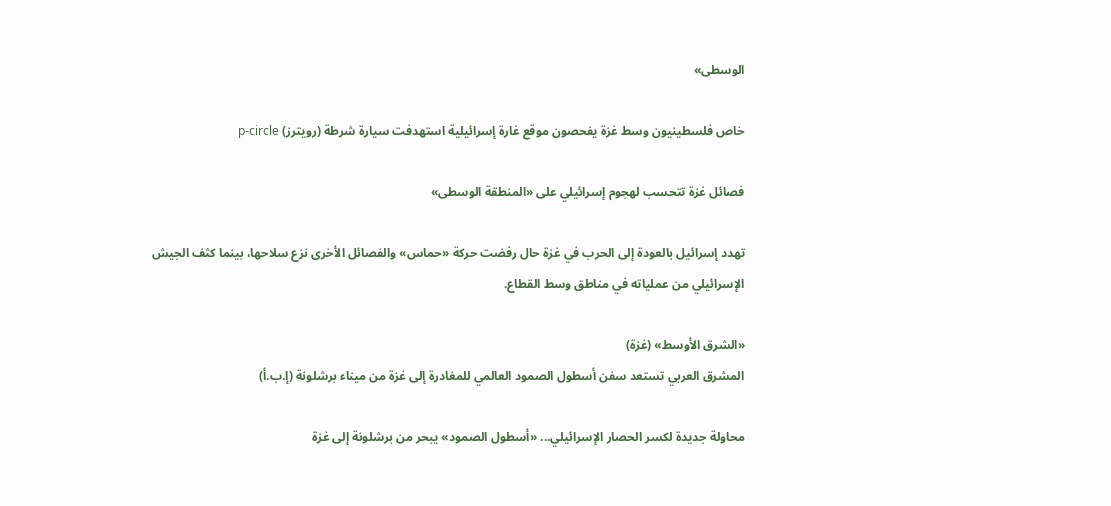الوسطى»

خاص فلسطينيون وسط غزة يفحصون موقع غارة إسرائيلية استهدفت سيارة شرطة (رويترز) p-circle

فصائل غزة تتحسب لهجوم إسرائيلي على «المنطقة الوسطى»

تهدد إسرائيل بالعودة إلى الحرب في غزة حال رفضت حركة «حماس» والفصائل الأخرى نزع سلاحها، بينما كثف الجيش الإسرائيلي من عملياته في مناطق وسط القطاع.

«الشرق الأوسط» (غزة)
المشرق العربي تستعد سفن أسطول الصمود العالمي للمغادرة إلى غزة من ميناء برشلونة (إ.ب.أ)

محاولة جديدة لكسر الحصار الإسرائيلي... «أسطول الصمود» يبحر من برشلونة إلى غزة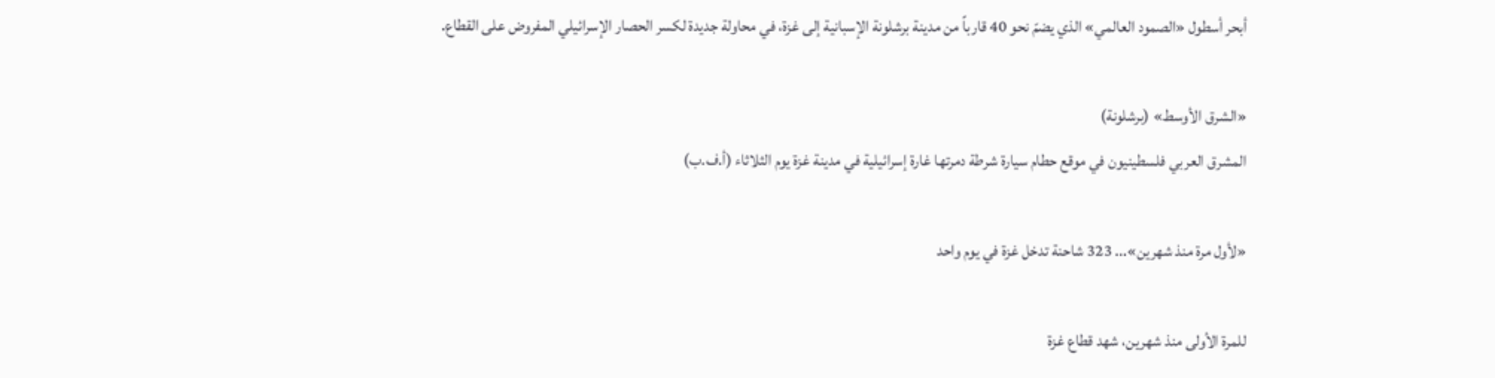أبحر أسطول «الصمود العالمي» الذي يضمّ نحو 40 قارباً من مدينة برشلونة الإسبانية إلى غزة، في محاولة جديدة لكسر الحصار الإسرائيلي المفروض على القطاع.

«الشرق الأوسط» (برشلونة)
المشرق العربي فلسطينيون في موقع حطام سيارة شرطة دمرتها غارة إسرائيلية في مدينة غزة يوم الثلاثاء (أ.ف.ب)

«لأول مرة منذ شهرين»... 323 شاحنة تدخل غزة في يوم واحد

للمرة الأولى منذ شهرين، شهد قطاع غزة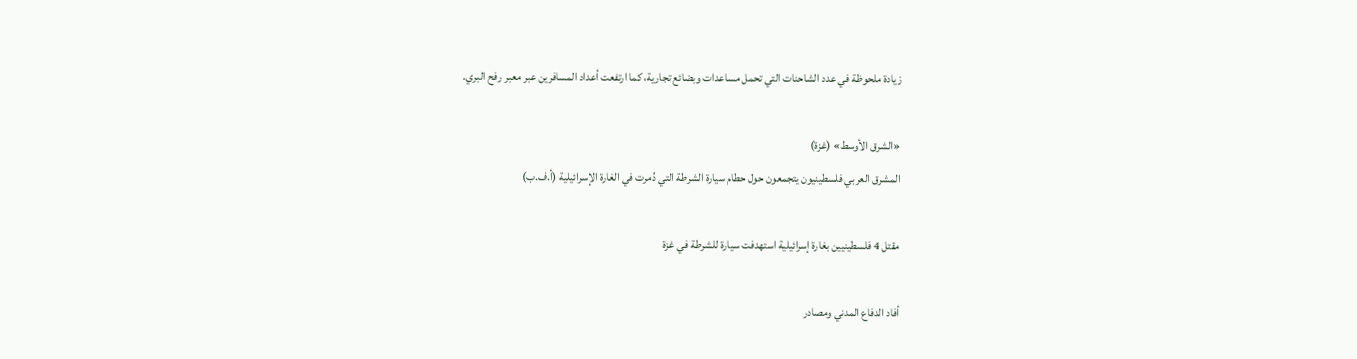زيادة ملحوظة في عدد الشاحنات التي تحمل مساعدات وبضائع تجارية، كما ارتفعت أعداد المسافرين عبر معبر رفح البري.

«الشرق الأوسط» (غزة)
المشرق العربي فلسطينيون يتجمعون حول حطام سيارة الشرطة التي دُمرت في الغارة الإسرائيلية (أ.ف.ب)

مقتل 4 فلسطينيين بغارة إسرائيلية استهدفت سيارة للشرطة في غزة

أفاد الدفاع المدني ومصادر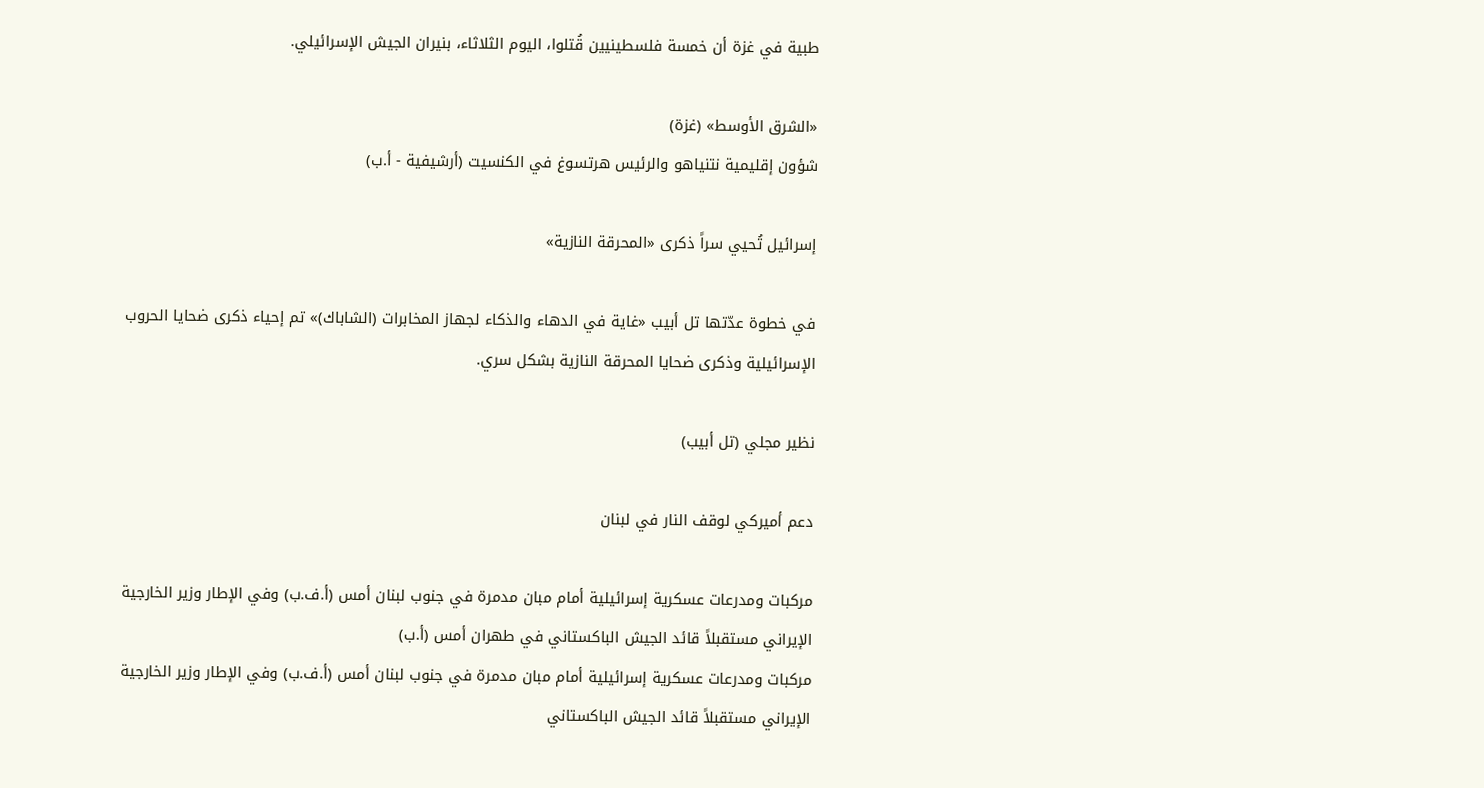طبية في غزة أن خمسة فلسطينيين قُتلوا، اليوم الثلاثاء، بنيران الجيش الإسرائيلي.

«الشرق الأوسط» (غزة)
شؤون إقليمية نتنياهو والرئيس هرتسوغ في الكنسيت (أرشيفية - أ.ب)

إسرائيل تُحيي سراً ذكرى «المحرقة النازية»

في خطوة عدّتها تل أبيب «غاية في الدهاء والذكاء لجهاز المخابرات (الشاباك)» تم إحياء ذكرى ضحايا الحروب الإسرائيلية وذكرى ضحايا المحرقة النازية بشكل سري.

نظير مجلي (تل أبيب)

دعم أميركي لوقف النار في لبنان

مركبات ومدرعات عسكرية إسرائيلية أمام مبان مدمرة في جنوب لبنان أمس (أ.ف.ب) وفي الإطار وزير الخارجية الإيراني مستقبلاً قائد الجيش الباكستاني في طهران أمس (أ.ب)
مركبات ومدرعات عسكرية إسرائيلية أمام مبان مدمرة في جنوب لبنان أمس (أ.ف.ب) وفي الإطار وزير الخارجية الإيراني مستقبلاً قائد الجيش الباكستاني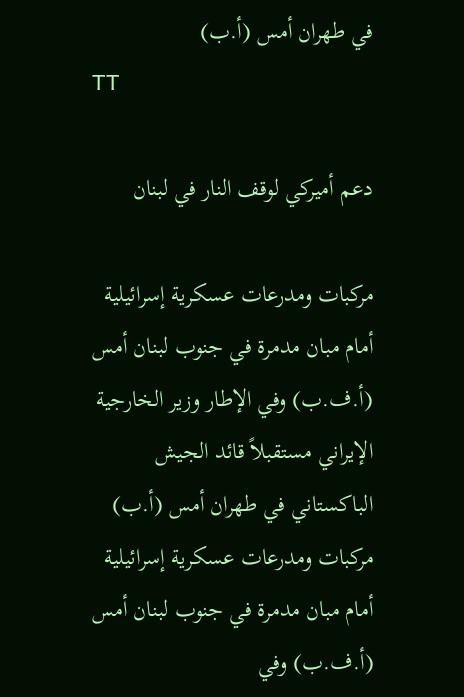في طهران أمس (أ.ب)
TT

دعم أميركي لوقف النار في لبنان

مركبات ومدرعات عسكرية إسرائيلية أمام مبان مدمرة في جنوب لبنان أمس (أ.ف.ب) وفي الإطار وزير الخارجية الإيراني مستقبلاً قائد الجيش الباكستاني في طهران أمس (أ.ب)
مركبات ومدرعات عسكرية إسرائيلية أمام مبان مدمرة في جنوب لبنان أمس (أ.ف.ب) وفي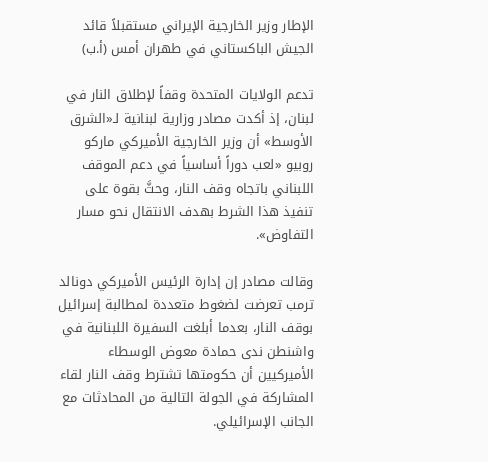الإطار وزير الخارجية الإيراني مستقبلاً قائد الجيش الباكستاني في طهران أمس (أ.ب)

تدعم الولايات المتحدة وقفاً لإطلاق النار في لبنان، إذ أكدت مصادر وزارية لبنانية لـ«الشرق الأوسط» أن وزير الخارجية الأميركي ماركو روبيو «لعب دوراً أساسياً في دعم الموقف اللبناني باتجاه وقف النار، وحثَّ بقوة على تنفيذ هذا الشرط بهدف الانتقال نحو مسار التفاوض».

وقالت مصادر إن إدارة الرئيس الأميركي دونالد ترمب تعرضت لضغوط متعددة لمطالبة إسرائيل بوقف النار، بعدما أبلغت السفيرة اللبنانية في واشنطن ندى حمادة معوض الوسطاء الأميركيين أن حكومتها تشترط وقف النار لقاء المشاركة في الجولة التالية من المحادثات مع الجانب الإسرائيلي.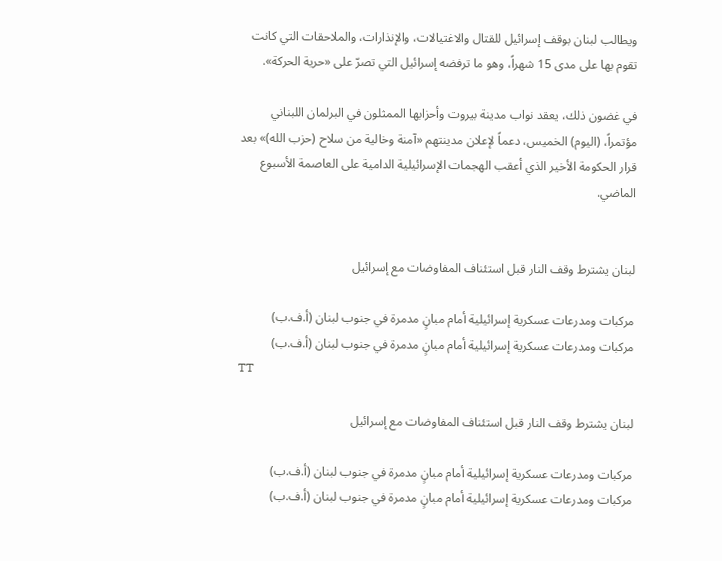ويطالب لبنان بوقف إسرائيل للقتال والاغتيالات، والإنذارات، والملاحقات التي كانت تقوم بها على مدى 15 شهراً، وهو ما ترفضه إسرائيل التي تصرّ على «حرية الحركة».

في غضون ذلك، يعقد نواب مدينة بيروت وأحزابها الممثلون في البرلمان اللبناني مؤتمراً، (اليوم) الخميس، دعماً لإعلان مدينتهم «آمنة وخالية من سلاح (حزب الله)» بعد قرار الحكومة الأخير الذي أعقب الهجمات الإسرائيلية الدامية على العاصمة الأسبوع الماضي.


لبنان يشترط وقف النار قبل استئناف المفاوضات مع إسرائيل

مركبات ومدرعات عسكرية إسرائيلية أمام مبانٍ مدمرة في جنوب لبنان (أ.ف.ب)
مركبات ومدرعات عسكرية إسرائيلية أمام مبانٍ مدمرة في جنوب لبنان (أ.ف.ب)
TT

لبنان يشترط وقف النار قبل استئناف المفاوضات مع إسرائيل

مركبات ومدرعات عسكرية إسرائيلية أمام مبانٍ مدمرة في جنوب لبنان (أ.ف.ب)
مركبات ومدرعات عسكرية إسرائيلية أمام مبانٍ مدمرة في جنوب لبنان (أ.ف.ب)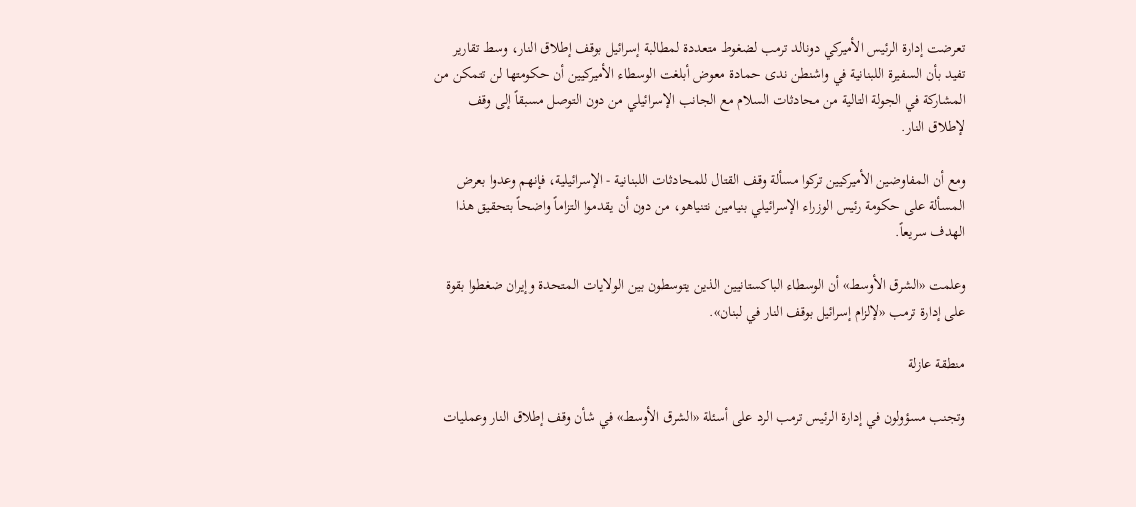تعرضت إدارة الرئيس الأميركي دونالد ترمب لضغوط متعددة لمطالبة إسرائيل بوقف إطلاق النار، وسط تقارير تفيد بأن السفيرة اللبنانية في واشنطن ندى حمادة معوض أبلغت الوسطاء الأميركيين أن حكومتها لن تتمكن من المشاركة في الجولة التالية من محادثات السلام مع الجانب الإسرائيلي من دون التوصل مسبقاً إلى وقف لإطلاق النار.

ومع أن المفاوضين الأميركيين تركوا مسألة وقف القتال للمحادثات اللبنانية - الإسرائيلية، فإنهم وعدوا بعرض المسألة على حكومة رئيس الوزراء الإسرائيلي بنيامين نتنياهو، من دون أن يقدموا التزاماً واضحاً بتحقيق هذا الهدف سريعاً.

وعلمت «الشرق الأوسط» أن الوسطاء الباكستانيين الذين يتوسطون بين الولايات المتحدة وإيران ضغطوا بقوة على إدارة ترمب «لإلزام إسرائيل بوقف النار في لبنان».

منطقة عازلة

وتجنب مسؤولون في إدارة الرئيس ترمب الرد على أسئلة «الشرق الأوسط» في شأن وقف إطلاق النار وعمليات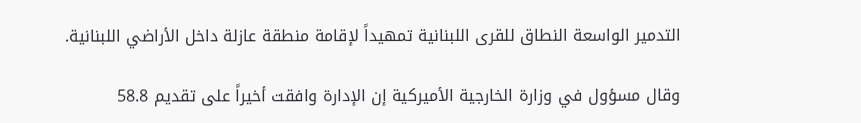التدمير الواسعة النطاق للقرى اللبنانية تمهيداً لإقامة منطقة عازلة داخل الأراضي اللبنانية.

وقال مسؤول في وزارة الخارجية الأميركية إن الإدارة وافقت أخيراً على تقديم 58.8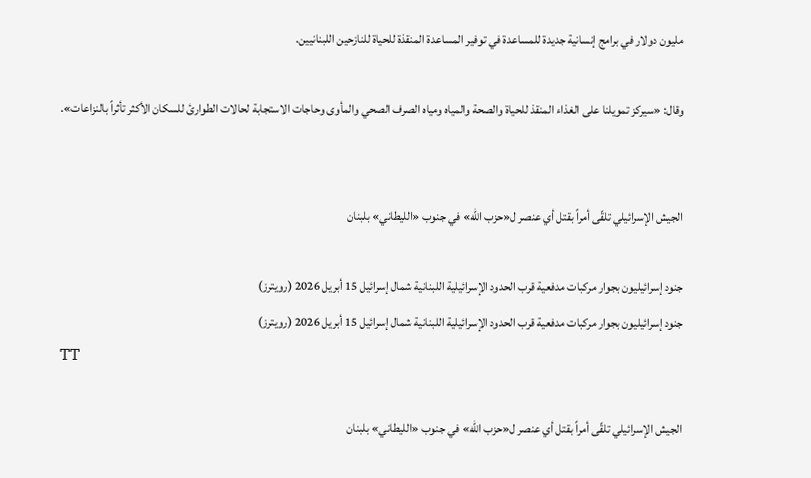مليون دولار في برامج إنسانية جديدة للمساعدة في توفير المساعدة المنقذة للحياة للنازحين اللبنانيين.

وقال: «سيركز تمويلنا على الغذاء المنقذ للحياة والصحة والمياه ومياه الصرف الصحي والمأوى وحاجات الاستجابة لحالات الطوارئ للسكان الأكثر تأثراً بالنزاعات».


الجيش الإسرائيلي تلقّى أمراً بقتل أي عنصر ل«حزب الله» في جنوب «الليطاني» بلبنان

جنود إسرائيليون بجوار مركبات مدفعية قرب الحدود الإسرائيلية اللبنانية شمال إسرائيل 15 أبريل 2026 (رويترز)
جنود إسرائيليون بجوار مركبات مدفعية قرب الحدود الإسرائيلية اللبنانية شمال إسرائيل 15 أبريل 2026 (رويترز)
TT

الجيش الإسرائيلي تلقّى أمراً بقتل أي عنصر ل«حزب الله» في جنوب «الليطاني» بلبنان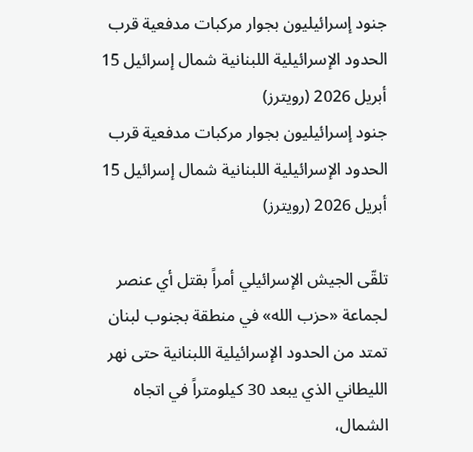جنود إسرائيليون بجوار مركبات مدفعية قرب الحدود الإسرائيلية اللبنانية شمال إسرائيل 15 أبريل 2026 (رويترز)
جنود إسرائيليون بجوار مركبات مدفعية قرب الحدود الإسرائيلية اللبنانية شمال إسرائيل 15 أبريل 2026 (رويترز)

تلقّى الجيش الإسرائيلي أمراً بقتل أي عنصر لجماعة «حزب الله» في منطقة بجنوب لبنان تمتد من الحدود الإسرائيلية اللبنانية حتى نهر الليطاني الذي يبعد 30 كيلومتراً في اتجاه الشمال،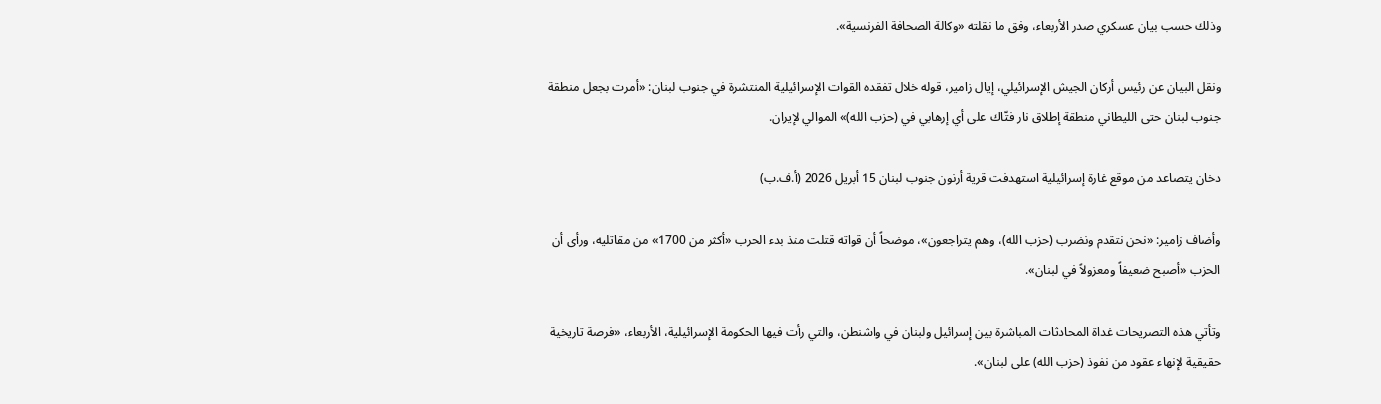وذلك حسب بيان عسكري صدر الأربعاء، وفق ما نقلته «وكالة الصحافة الفرنسية».

ونقل البيان عن رئيس أركان الجيش الإسرائيلي، إيال زامير، قوله خلال تفقده القوات الإسرائيلية المنتشرة في جنوب لبنان: «أمرت بجعل منطقة جنوب لبنان حتى الليطاني منطقة إطلاق نار فتّاك على أي إرهابي في (حزب الله)» الموالي لإيران.

دخان يتصاعد من موقع غارة إسرائيلية استهدفت قرية أرنون جنوب لبنان 15 أبريل 2026 (أ.ف.ب)

وأضاف زامير: «نحن نتقدم ونضرب (حزب الله)، وهم يتراجعون»، موضحاً أن قواته قتلت منذ بدء الحرب «أكثر من 1700» من مقاتليه، ورأى أن الحزب «أصبح ضعيفاً ومعزولاً في لبنان».

وتأتي هذه التصريحات غداة المحادثات المباشرة بين إسرائيل ولبنان في واشنطن، والتي رأت فيها الحكومة الإسرائيلية، الأربعاء، «فرصة تاريخية حقيقية لإنهاء عقود من نفوذ (حزب الله) على لبنان».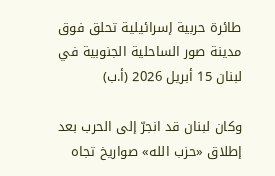طائرة حربية إسرائيلية تحلق فوق مدينة صور الساحلية الجنوبية في لبنان 15 أبريل 2026 (أ.ب)

وكان لبنان قد انجرّ إلى الحرب بعد إطلاق «حزب الله» صواريخ تجاه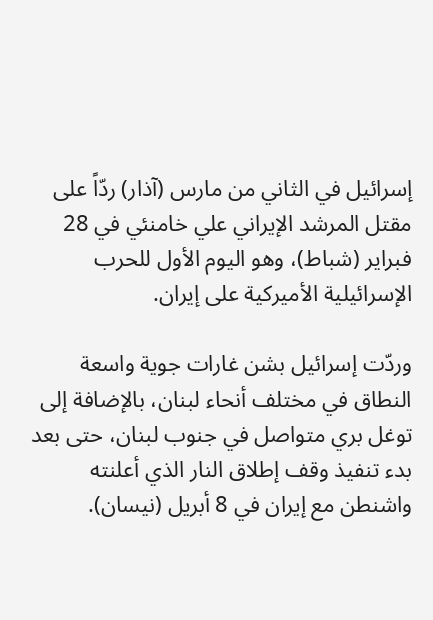إسرائيل في الثاني من مارس (آذار) ردّاً على مقتل المرشد الإيراني علي خامنئي في 28 فبراير (شباط)، وهو اليوم الأول للحرب الإسرائيلية الأميركية على إيران.

وردّت إسرائيل بشن غارات جوية واسعة النطاق في مختلف أنحاء لبنان، بالإضافة إلى توغل بري متواصل في جنوب لبنان، حتى بعد بدء تنفيذ وقف إطلاق النار الذي أعلنته واشنطن مع إيران في 8 أبريل (نيسان).